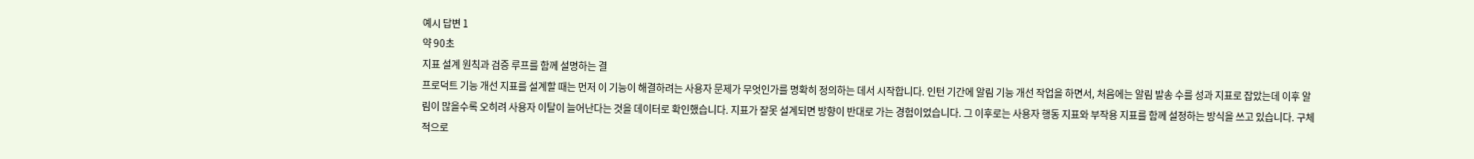예시 답변 1
약 90초
지표 설계 원칙과 검증 루프를 함께 설명하는 결
프로덕트 기능 개선 지표를 설계할 때는 먼저 이 기능이 해결하려는 사용자 문제가 무엇인가를 명확히 정의하는 데서 시작합니다. 인턴 기간에 알림 기능 개선 작업을 하면서, 처음에는 알림 발송 수를 성과 지표로 잡았는데 이후 알림이 많을수록 오히려 사용자 이탈이 늘어난다는 것을 데이터로 확인했습니다. 지표가 잘못 설계되면 방향이 반대로 가는 경험이었습니다. 그 이후로는 사용자 행동 지표와 부작용 지표를 함께 설정하는 방식을 쓰고 있습니다. 구체적으로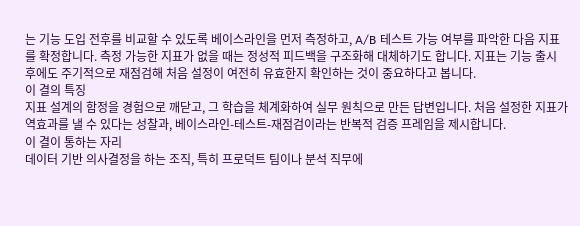는 기능 도입 전후를 비교할 수 있도록 베이스라인을 먼저 측정하고, A/B 테스트 가능 여부를 파악한 다음 지표를 확정합니다. 측정 가능한 지표가 없을 때는 정성적 피드백을 구조화해 대체하기도 합니다. 지표는 기능 출시 후에도 주기적으로 재점검해 처음 설정이 여전히 유효한지 확인하는 것이 중요하다고 봅니다.
이 결의 특징
지표 설계의 함정을 경험으로 깨닫고, 그 학습을 체계화하여 실무 원칙으로 만든 답변입니다. 처음 설정한 지표가 역효과를 낼 수 있다는 성찰과, 베이스라인-테스트-재점검이라는 반복적 검증 프레임을 제시합니다.
이 결이 통하는 자리
데이터 기반 의사결정을 하는 조직, 특히 프로덕트 팀이나 분석 직무에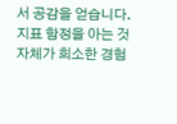서 공감을 얻습니다. 지표 함정을 아는 것 자체가 희소한 경험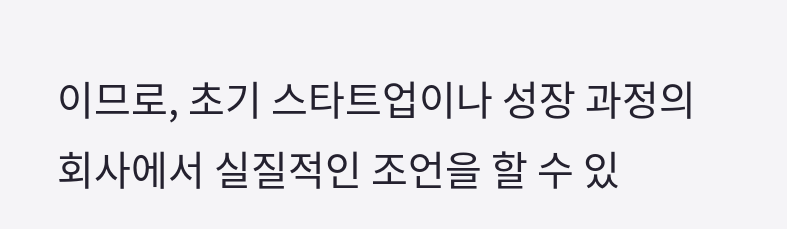이므로, 초기 스타트업이나 성장 과정의 회사에서 실질적인 조언을 할 수 있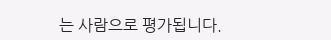는 사람으로 평가됩니다.